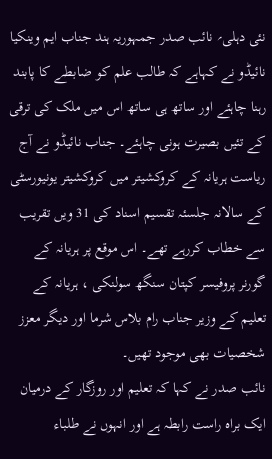نئی دہلی؍ نائب صدر جمہوریہ ہند جناب ایم وینکیا نائیڈو نے کہاہے کہ طالب علم کو ضابطے کا پابند رہنا چاہئے اور ساتھ ہی ساتھ اس میں ملک کی ترقی کے تئیں بصیرت ہونی چاہئے۔ جناب نائیڈو نے آج ریاست ہریانہ کے کروکشیتر میں کروکشیتر یونیورسٹی کے سالانہ جلسئہ تقسیم اسناد کی 31 ویں تقریب سے خطاب کررہے تھے۔ اس موقع پر ہریانہ کے گورنر پروفیسر کپتان سنگھ سولنکی ، ہریانہ کے تعلیم کے وزیر جناب رام بلاس شرما اور دیگر معزز شخصیات بھی موجود تھیں۔
نائب صدر نے کہا کہ تعلیم اور روزگار کے درمیان ایک براہ راست رابطہ ہے اور انہوں نے طلباء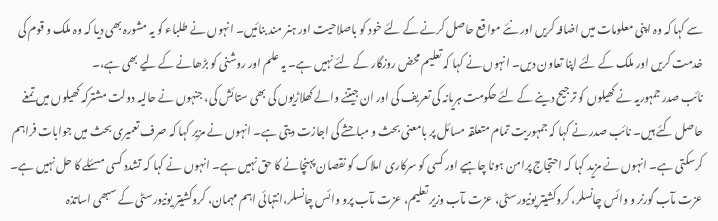سے کہا کہ وہ اپنی معلومات میں اضافہ کریں اور نئے مواقع حاصل کرنے کے لئے خود کو باصلاحیت اور ہنر مند بنائیں۔ انہوں نے طلباء کو یہ مشورہ بھی دیا کہ وہ ملک و قوم کی خدمت کریں اور ملک کے لئے اپنا تعاون دیں۔ انہوں نے کہا کہ تعلیم محض روزگار کے لئے نہیں ہے۔ یہ علم اور روشنی کو بڑھانے کے لیے بھی ہے،۔
نائب صدر جمہوریہ نے کھیلوں کو ترجیح دینے کے لئے حکومت ہریانہ کی تعریف کی اور ان جیتنے والے کھلاڑیوں کی بھی ستائش کی، جنہوں نے حالیہ دولت مشترکہ کھیلوں میں تمغے حاصل کئے ہیں۔ نائب صدر نے کہا کہ جمہوریت تمام متعلقہ مسائل پر بامعنی بحث و مباحثے کی اجازت دیتی ہے۔ انہوں نے مزیر کہا کہ صرف تعمیری بحث میں جوابات فراہم کرسکتی ہے۔ انہوں نے مزید کہا کہ احتجاج پرامن ہونا چاہیے اور کسی کو سرکاری املاک کو نقصان پہنچانے کا حق نہیں ہے۔ انہوں نے کہا کہ تشدد کسی مسئلے کا حل نہیں ہے۔
عزت مآب گورنر و وائس چانسلر، کروکشیتر یونیورسٹی، عزت مآب وزیر تعلیم، عزت مآب پرو وائس چانسلر،انتہائی اہم مہمان، کروکشیتر یونیورسٹی کے سبھی اساتذہ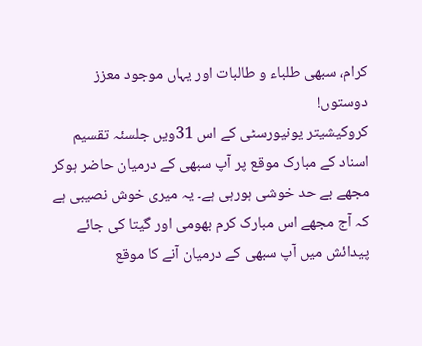کرام، سبھی طلباء و طالبات اور یہاں موجود معزز دوستوں!
کروکیشیتر یونیورسٹی کے اس 31ویں جلسئہ تقسیم اسناد کے مبارک موقع پر آپ سبھی کے درمیان حاضر ہوکر مجھے بے حد خوشی ہورہی ہے۔ یہ میری خوش نصیبی ہے کہ آج مجھے اس مبارک کرم بھومی اور گیتا کی جائے پیدائش میں آپ سبھی کے درمیان آنے کا موقع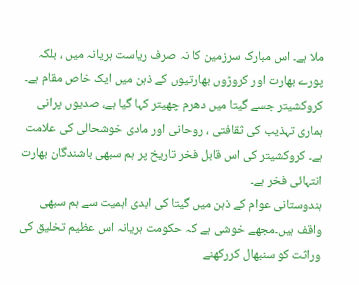ملا ہے۔ اس مبارک سرزمین کا نہ صرف ریاست ہریانہ میں ، بلکہ پورے بھارت اور کروڑوں بھارتیوں کے ذہن میں ایک خاص مقام ہے۔
کروکشیتر جسے گیتا میں دھرم چھیتر کہا گیا ہے، صدیوں پرانی ہماری تہذیب کی ثقافتی ، روحانی اور مادی خوشحالی کی علامت ہے۔ کروکشیتر کی اس قابل فخر تاریخ پر ہم سبھی باشندگان بھارت انتہائی فخر ہے۔
ہندوستانی عوام کے ذہن میں گیتا کی ابدی اہمیت سے ہم سبھی واقف ہیں۔مجھے خوشی ہے کہ حکومت ہریانہ اس عظیم تخلیق کی وراثت کو سنبھال کررکھنے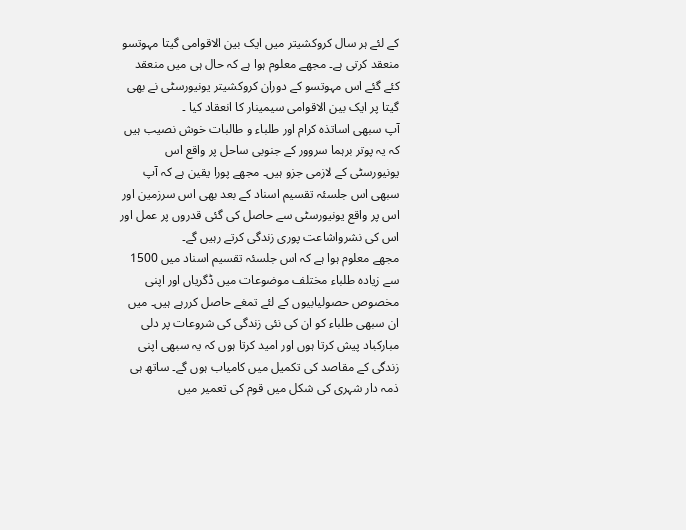کے لئے ہر سال کروکشیتر میں ایک بین الاقوامی گیتا مہوتسو منعقد کرتی ہے۔ مجھے معلوم ہوا ہے کہ حال ہی میں منعقد کئے گئے اس مہوتسو کے دوران کروکشیتر یونیورسٹی نے بھی گیتا پر ایک بین الاقوامی سیمینار کا انعقاد کیا ۔
آپ سبھی اساتذہ کرام اور طلباء و طالبات خوش نصیب ہیں کہ یہ پوتر برہما سروور کے جنوبی ساحل پر واقع اس یونیورسٹی کے لازمی جزو ہیں۔ مجھے پورا یقین ہے کہ آپ سبھی اس جلسئہ تقسیم اسناد کے بعد بھی اس سرزمین اور اس پر واقع یونیورسٹی سے حاصل کی گئی قدروں پر عمل اور اس کی نشرواشاعت پوری زندگی کرتے رہیں گے۔
مجھے معلوم ہوا ہے کہ اس جلسئہ تقسیم اسناد میں 1500 سے زیادہ طلباء مختلف موضوعات میں ڈگریاں اور اپنی مخصوص حصولیابیوں کے لئے تمغے حاصل کررہے ہیں۔ میں ان سبھی طلباء کو ان کی نئی زندگی کی شروعات پر دلی مبارکباد پیش کرتا ہوں اور امید کرتا ہوں کہ یہ سبھی اپنی زندگی کے مقاصد کی تکمیل میں کامیاب ہوں گے۔ ساتھ ہی ذمہ دار شہری کی شکل میں قوم کی تعمیر میں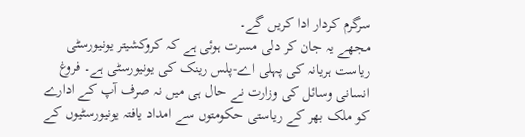سرگرم کردار ادا کریں گے۔
مجھے یہ جان کر دلی مسرت ہوئی ہے کہ کروکشیتر یونیورسٹی ریاست ہریانہ کی پہلی اے-پلس رینک کی یونیورسٹی ہے۔ فروغ انسانی وسائل کی وزارت نے حال ہی میں نہ صرف آپ کے ادارے کو ملک بھر کے ریاستی حکومتوں سے امداد یافتہ یونیورسٹیوں کے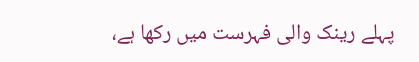پہلے رینک والی فہرست میں رکھا ہے،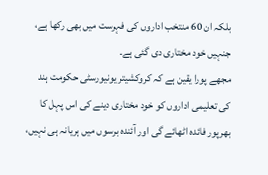بلکہ ان 60 منتخب اداروں کی فہرست میں بھی رکھا ہے، جنہیں خود مختاری دی گئی ہے۔
مجھے پورا یقین ہے کہ کروکشیتر یونیورسٹی حکومت ہند کی تعلیمی اداروں کو خود مختاری دینے کی اس پہل کا بھرپور فائدہ اٹھائے گی اور آئندہ برسوں میں ہریانہ ہی نہیں،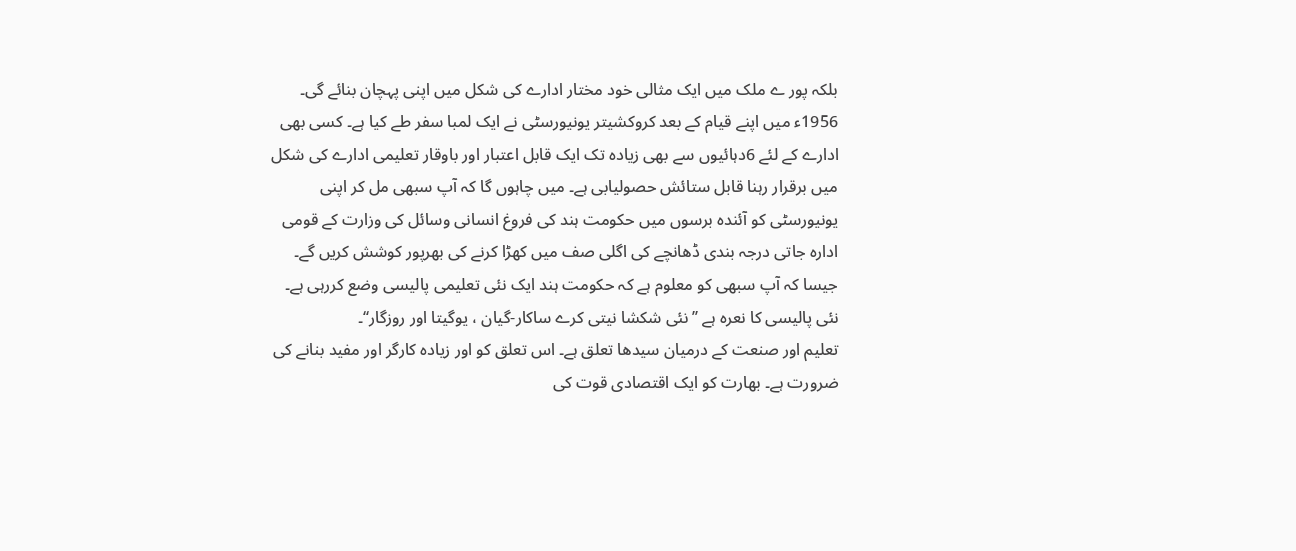بلکہ پور ے ملک میں ایک مثالی خود مختار ادارے کی شکل میں اپنی پہچان بنائے گی۔
1956ء میں اپنے قیام کے بعد کروکشیتر یونیورسٹی نے ایک لمبا سفر طے کیا ہے۔ کسی بھی ادارے کے لئے 6دہائیوں سے بھی زیادہ تک ایک قابل اعتبار اور باوقار تعلیمی ادارے کی شکل میں برقرار رہنا قابل ستائش حصولیابی ہے۔ میں چاہوں گا کہ آپ سبھی مل کر اپنی یونیورسٹی کو آئندہ برسوں میں حکومت ہند کی فروغ انسانی وسائل کی وزارت کے قومی ادارہ جاتی درجہ بندی ڈھانچے کی اگلی صف میں کھڑا کرنے کی بھرپور کوشش کریں گے۔
جیسا کہ آپ سبھی کو معلوم ہے کہ حکومت ہند ایک نئی تعلیمی پالیسی وضع کررہی ہے۔ نئی پالیسی کا نعرہ ہے ’’نئی شکشا نیتی کرے ساکار-گیان ، یوگیتا اور روزگار‘‘۔
تعلیم اور صنعت کے درمیان سیدھا تعلق ہے۔ اس تعلق کو اور زیادہ کارگر اور مفید بنانے کی ضرورت ہے۔ بھارت کو ایک اقتصادی قوت کی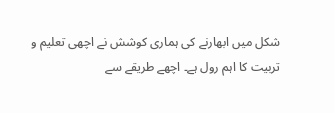شکل میں ابھارنے کی ہماری کوشش نے اچھی تعلیم و تربیت کا اہم رول ہے۔ اچھے طریقے سے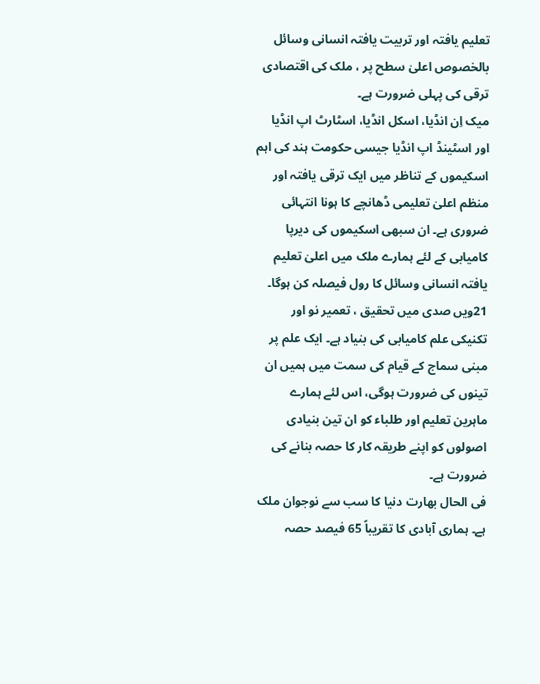تعلیم یافتہ اور تربیت یافتہ انسانی وسائل بالخصوص اعلیٰ سطح پر ، ملک کی اقتصادی ترقی کی پہلی ضرورت ہے۔
میک اِن انڈیا، اسکل انڈیا، اسٹارٹ اپ انڈیا اور اسٹینڈ اپ انڈیا جیسی حکومت ہند کی اہم اسکیموں کے تناظر میں ایک ترقی یافتہ اور منظم اعلیٰ تعلیمی ڈھانچے کا ہونا انتہائی ضروری ہے۔ ان سبھی اسکیموں کی دیرپا کامیابی کے لئے ہمارے ملک میں اعلیٰ تعلیم یافتہ انسانی وسائل کا رول فیصلہ کن ہوگا۔
21ویں صدی میں تحقیق ، تعمیر نو اور تکنیکی علم کامیابی کی بنیاد ہے۔ ایک علم پر مبنی سماج کے قیام کی سمت میں ہمیں ان تینوں کی ضرورت ہوگی، اس لئے ہمارے ماہرین تعلیم اور طلباء کو ان تین بنیادی اصولوں کو اپنے طریقہ کار کا حصہ بنانے کی ضرورت ہے۔
فی الحال بھارت دنیا کا سب سے نوجوان ملک ہے۔ ہماری آبادی کا تقریباً 65 فیصد حصہ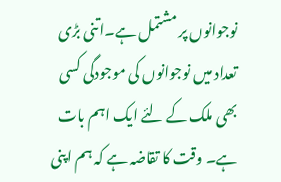نوجوانوں پر مشتمل ہے۔اتنی بڑی تعداد میں نوجوانوں کی موجودگی کسی بھی ملک کے لئے ایک اہم بات ہے۔ وقت کا تقاضہ ہے کہ ہم اپنی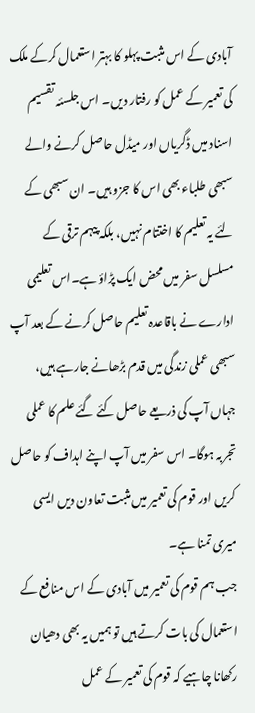آبادی کے اس مثبت پہلو کا بہتر استعمال کرکے ملک کی تعمیر کے عمل کو رفتار دیں۔ اس جلسئہ تقسیم اسناد میں ڈگریاں اور میڈل حاصل کرنے والے سبھی طلباء بھی اس کا جزو ہیں۔ ان سبھی کے لئے یہ تعلیم کا اختتام نہیں، بلکہ پیہم ترقی کے مسلسل سفر میں محض ایک پڑاؤ ہے۔اس تعلیمی ادارے نے باقاعدہ تعلیم حاصل کرنے کے بعد آپ سبھی عملی زندگی میں قدم بڑھانے جارہے ہیں، جہاں آپ کی ذریعے حاصل کئے گئے علم کا عملی تجربہ ہوگا۔ اس سفر میں آپ اپنے اہداف کو حاصل کریں اور قوم کی تعمیر میں مثبت تعاون دیں ایسی میری تمنا ہے۔
جب ہم قوم کی تعمیر میں آبادی کے اس منافع کے استعمال کی بات کرتے ہیں تو ہمیں یہ بھی دھیان رکھانا چاہیے کہ قوم کی تعمیر کے عمل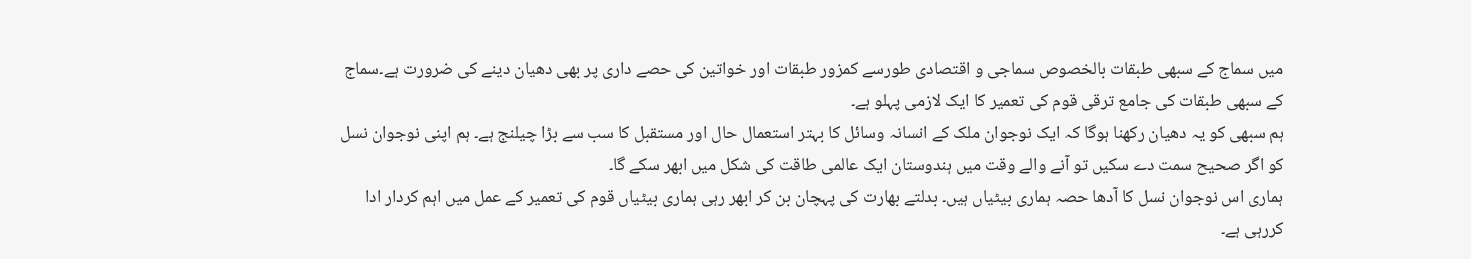میں سماج کے سبھی طبقات بالخصوص سماجی و اقتصادی طورسے کمزور طبقات اور خواتین کی حصے داری پر بھی دھیان دینے کی ضرورت ہے۔سماج کے سبھی طبقات کی جامع ترقی قوم کی تعمیر کا ایک لازمی پہلو ہے۔
ہم سبھی کو یہ دھیان رکھنا ہوگا کہ ایک نوجوان ملک کے انسانہ وسائل کا بہتر استعمال حال اور مستقبل کا سب سے بڑا چیلنج ہے۔ ہم اپنی نوجوان نسل کو اگر صحیح سمت دے سکیں تو آنے والے وقت میں ہندوستان ایک عالمی طاقت کی شکل میں ابھر سکے گا۔
ہماری اس نوجوان نسل کا آدھا حصہ ہماری بیٹیاں ہیں۔ بدلتے بھارت کی پہچان بن کر ابھر رہی ہماری بیٹیاں قوم کی تعمیر کے عمل میں اہم کردار ادا کررہی ہے۔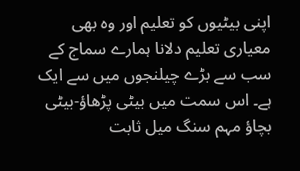اپنی بیٹیوں کو تعلیم اور وہ بھی معیاری تعلیم دلانا ہمارے سماج کے سب سے بڑے چیلنجوں میں سے ایک ہے۔ اس سمت میں بیٹی پڑھاؤ-بیٹی بچاؤ مہم سنگ میل ثابت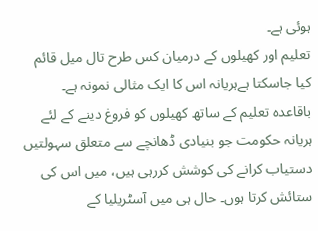ہوئی ہے۔
تعلیم اور کھیلوں کے درمیان کس طرح تال میل قائم کیا جاسکتا ہےہریانہ اس کا ایک مثالی نمونہ ہے۔
باقاعدہ تعلیم کے ساتھ کھیلوں کو فروغ دینے کے لئے ہریانہ حکومت جو بنیادی ڈھانچے سے متعلق سہولتیں دستیاب کرانے کی کوشش کررہی ہیں، میں اس کی ستائش کرتا ہوں۔ حال ہی میں آسٹریلیا کے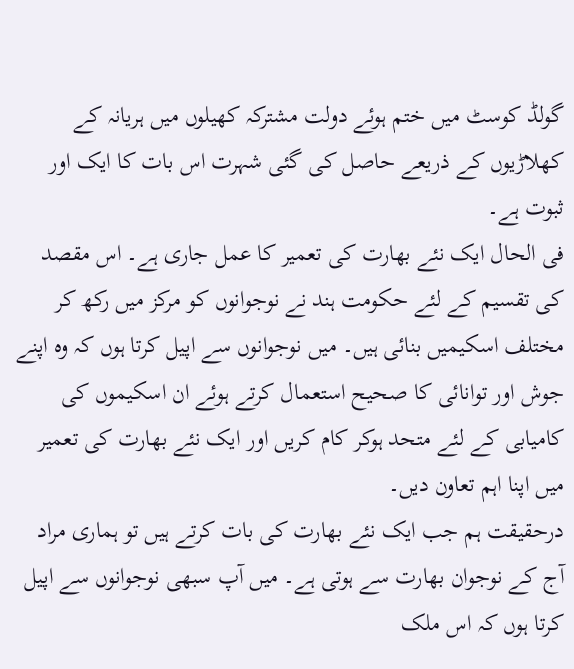گولڈ کوسٹ میں ختم ہوئے دولت مشترکہ کھیلوں میں ہریانہ کے کھلاڑیوں کے ذریعے حاصل کی گئی شہرت اس بات کا ایک اور ثبوت ہے۔
فی الحال ایک نئے بھارت کی تعمیر کا عمل جاری ہے۔ اس مقصد کی تقسیم کے لئے حکومت ہند نے نوجوانوں کو مرکز میں رکھ کر مختلف اسکیمیں بنائی ہیں۔ میں نوجوانوں سے اپیل کرتا ہوں کہ وہ اپنے جوش اور توانائی کا صحیح استعمال کرتے ہوئے ان اسکیموں کی کامیابی کے لئے متحد ہوکر کام کریں اور ایک نئے بھارت کی تعمیر میں اپنا اہم تعاون دیں۔
درحقیقت ہم جب ایک نئے بھارت کی بات کرتے ہیں تو ہماری مراد آج کے نوجوان بھارت سے ہوتی ہے۔ میں آپ سبھی نوجوانوں سے اپیل کرتا ہوں کہ اس ملک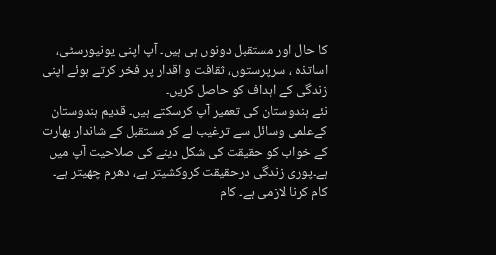کا حال اور مستقبل دونوں ہی ہیں۔ آپ اپنی یونیورسٹی، اساتذہ ، سرپرستوں، ثقافت و اقدار پر فخر کرتے ہوئے اپنی زندگی کے اہداف کو حاصل کریں۔
نئے ہندوستان کی تعمیر آپ کرسکتے ہیں۔ قدیم ہندوستان کےعلمی وسائل سے ترغیب لے کر مستقبل کے شاندار بھارت کے خواب کو حقیقت کی شکل دینے کی صلاحیت آپ میں ہے۔پوری زندگی درحقیقت کروکشیتر ہے، دھرم چھیتر ہے۔ کام کرنا لازمی ہے۔ کام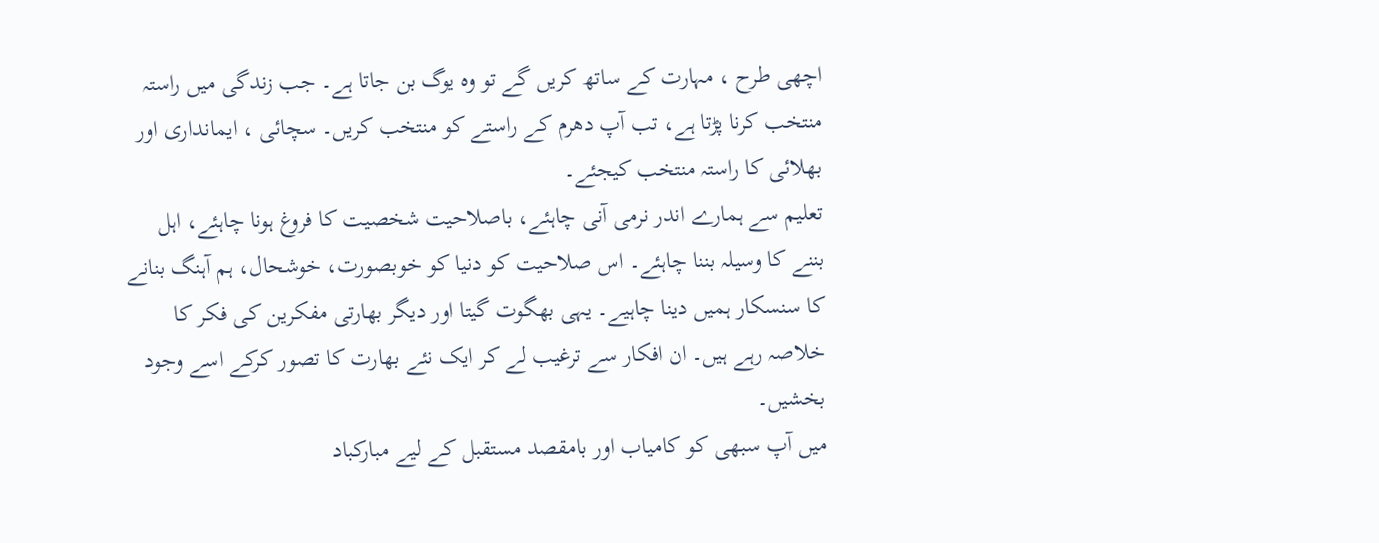اچھی طرح ، مہارت کے ساتھ کریں گے تو وہ یوگ بن جاتا ہے۔ جب زندگی میں راستہ منتخب کرنا پڑتا ہے، تب آپ دھرم کے راستے کو منتخب کریں۔ سچائی ، ایمانداری اور بھلائی کا راستہ منتخب کیجئے۔
تعلیم سے ہمارے اندر نرمی آنی چاہئے، باصلاحیت شخصیت کا فروغ ہونا چاہئے، اہل بننے کا وسیلہ بننا چاہئے۔ اس صلاحیت کو دنیا کو خوبصورت، خوشحال، ہم آہنگ بنانے کا سنسکار ہمیں دینا چاہیے۔ یہی بھگوت گیتا اور دیگر بھارتی مفکرین کی فکر کا خلاصہ رہے ہیں۔ ان افکار سے ترغیب لے کر ایک نئے بھارت کا تصور کرکے اسے وجود بخشیں۔
میں آپ سبھی کو کامیاب اور بامقصد مستقبل کے لیے مبارکباد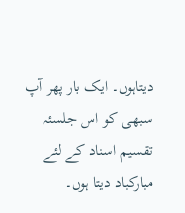دیتاہوں۔ ایک بار پھر آپ سبھی کو اس جلسئہ تقسیم اسناد کے لئے مبارکباد دیتا ہوں۔